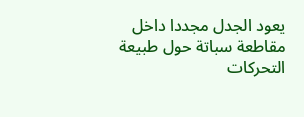يعود الجدل مجددا داخل مقاطعة سباتة حول طبيعة التحركات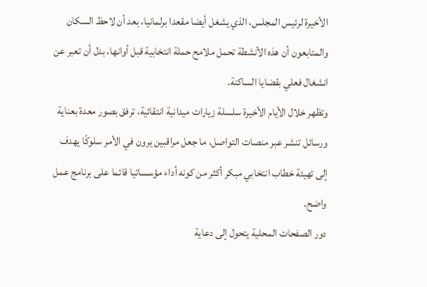الأخيرة لرئيس المجلس، الذي يشغل أيضا مقعدا برلمانيا، بعد أن لاحظ السكان والمتابعون أن هذه الأنشطة تحمل ملامح حملة انتخابية قبل أوانها، بدل أن تعبر عن انشغال فعلي بقضايا الساكنة.
وتظهر خلال الأيام الأخيرة سلسلة زيارات ميدانية انتقائية، ترفق بصور معدة بعناية ورسائل تنشر عبر منصات التواصل، ما جعل مراقبين يرون في الأمر سلوكًا يهدف إلى تهيئة خطاب انتخابي مبكر أكثر من كونه أداء مؤسساتيا قائما على برنامج عمل واضح.
دور الصفحات المحلية يتحول إلى دعاية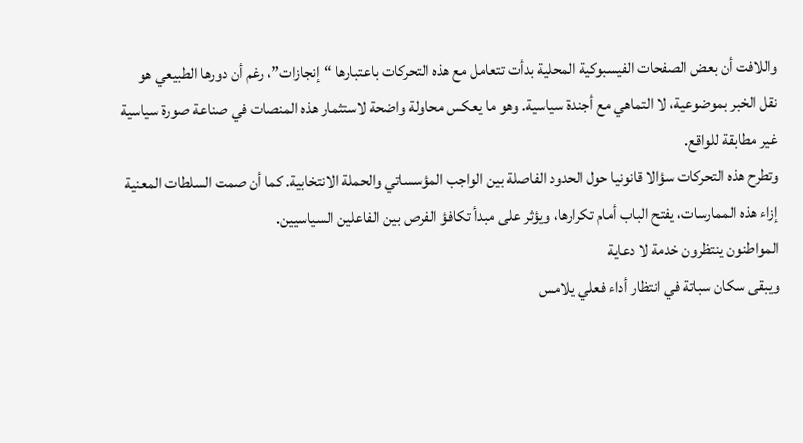واللافت أن بعض الصفحات الفيسبوكية المحلية بدأت تتعامل مع هذه التحركات باعتبارها “إنجازات”، رغم أن دورها الطبيعي هو نقل الخبر بموضوعية، لا التماهي مع أجندة سياسية. وهو ما يعكس محاولة واضحة لاستثمار هذه المنصات في صناعة صورة سياسية غير مطابقة للواقع.
وتطرح هذه التحركات سؤالا قانونيا حول الحدود الفاصلة بين الواجب المؤسساتي والحملة الانتخابية. كما أن صمت السلطات المعنية إزاء هذه الممارسات، يفتح الباب أمام تكرارها، ويؤثر على مبدأ تكافؤ الفرص بين الفاعلين السياسيين.
المواطنون ينتظرون خدمة لا دعاية
ويبقى سكان سباتة في انتظار أداء فعلي يلامس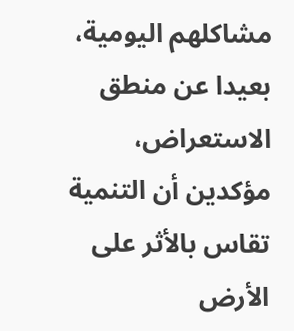مشاكلهم اليومية، بعيدا عن منطق الاستعراض، مؤكدين أن التنمية تقاس بالأثر على الأرض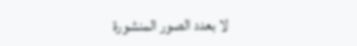لا بعدد الصور المنشورة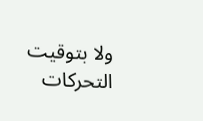ولا بتوقيت التحركات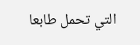التي تحمل طابعا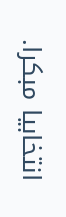انتخابيا مبكرا.